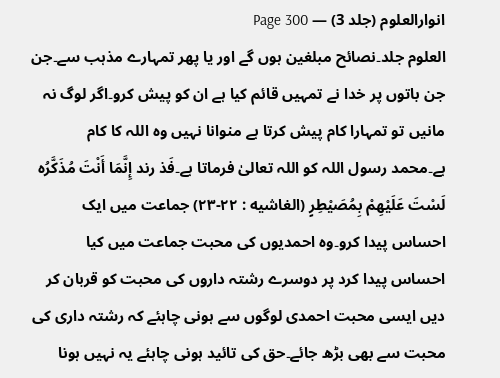انوارالعلوم (جلد 3) — Page 300
العلوم جلد۔نصائح مبلغین ہوں گے اور یا پھر تمہارے مذہب سے۔جن جن باتوں پر خدا نے تمہیں قائم کیا ہے ان کو پیش کرو۔اگر لوگ نہ مانیں تو تمہارا کام پیش کرتا ہے منوانا نہیں وہ اللہ کا کام ہے۔محمد رسول اللہ کو اللہ تعالیٰ فرماتا ہے۔فَذ رند إِنَّمَا أَنْتَ مُذَكَّرُه لَسْتَ عَلَيْهِمْ بِمُصَيْطِرٍ (الغاشیه : ۲۲-۲۳) جماعت میں ایک احساس پیدا کرو۔وہ احمدیوں کی محبت جماعت میں کیا احساس پیدا کرد پر دوسرے رشتہ داروں کی محبت کو قربان کر دیں ایسی محبت احمدی لوگوں سے ہونی چاہئے کہ رشتہ داری کی محبت سے بھی بڑھ جائے۔حق کی تائید ہونی چاہئے یہ نہیں ہونا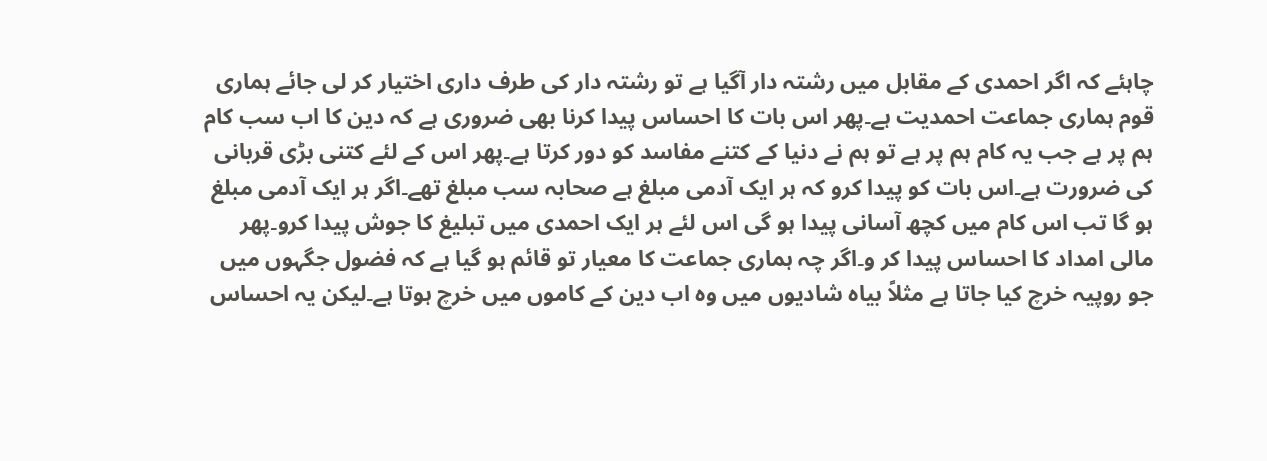چاہئے کہ اگر احمدی کے مقابل میں رشتہ دار آگیا ہے تو رشتہ دار کی طرف داری اختیار کر لی جائے ہماری قوم ہماری جماعت احمدیت ہے۔پھر اس بات کا احساس پیدا کرنا بھی ضروری ہے کہ دین کا اب سب کام ہم پر ہے جب یہ کام ہم پر ہے تو ہم نے دنیا کے کتنے مفاسد کو دور کرتا ہے۔پھر اس کے لئے کتنی بڑی قربانی کی ضرورت ہے۔اس بات کو پیدا کرو کہ ہر ایک آدمی مبلغ ہے صحابہ سب مبلغ تھے۔اگر ہر ایک آدمی مبلغ ہو گا تب اس کام میں کچھ آسانی پیدا ہو گی اس لئے ہر ایک احمدی میں تبلیغ کا جوش پیدا کرو۔پھر مالی امداد کا احساس پیدا کر و۔اگر چہ ہماری جماعت کا معیار تو قائم ہو گیا ہے کہ فضول جگہوں میں جو روپیہ خرچ کیا جاتا ہے مثلاً بیاہ شادیوں میں وہ اب دین کے کاموں میں خرچ ہوتا ہے۔لیکن یہ احساس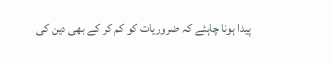پیدا ہونا چاہئے کہ ضروریات کو کم کر کے بھی دین کی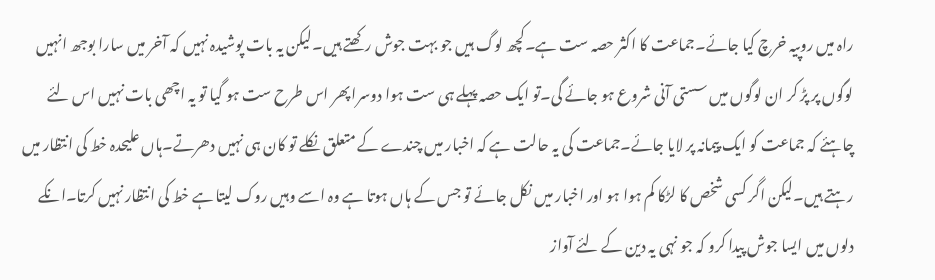راہ میں روپیہ خرچ کیا جائے۔جماعت کا اکثر حصہ ست ہے۔کچھ لوگ ہیں جو بہت جوش رکھتے ہیں۔لیکن یہ بات پوشیدہ نہیں کہ آخر میں سارا بوجھ انہیں لوگوں پر پڑ کر ان لوگوں میں سستی آنی شروع ہو جائے گی۔تو ایک حصہ پہلے ہی ست ہوا دوسرا پھر اس طرح ست ہو گیا تو یہ اچھی بات نہیں اس لئے چاہئے کہ جماعت کو ایک پیمانہ پر لایا جائے۔جماعت کی یہ حالت ہے کہ اخبار میں چندے کے متعلق نکلے تو کان ہی نہیں دھرتے۔ہاں علیحدہ خط کی انتظار میں رہتے ہیں۔لیکن اگر کسی شخص کا لڑکا کم ہوا ہو اور اخبار میں نکل جائے تو جس کے ہاں ہوتا ہے وہ اسے وہیں روک لیتا ہے خط کی انتظار نہیں کرتا۔انکے دلوں میں ایسا جوش پیدا کرو کہ جو نہی یہ دین کے لئے آواز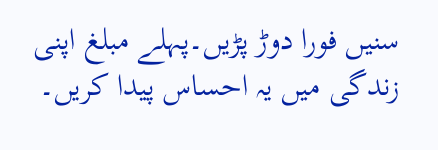سنیں فورا دوڑ پڑیں۔پہلے مبلغ اپنی زندگی میں یہ احساس پیدا کریں۔